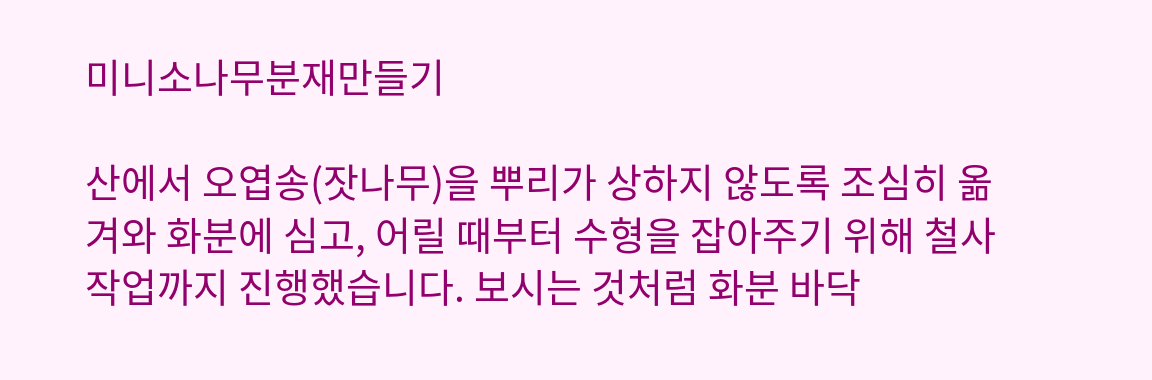미니소나무분재만들기

산에서 오엽송(잣나무)을 뿌리가 상하지 않도록 조심히 옮겨와 화분에 심고, 어릴 때부터 수형을 잡아주기 위해 철사 작업까지 진행했습니다. 보시는 것처럼 화분 바닥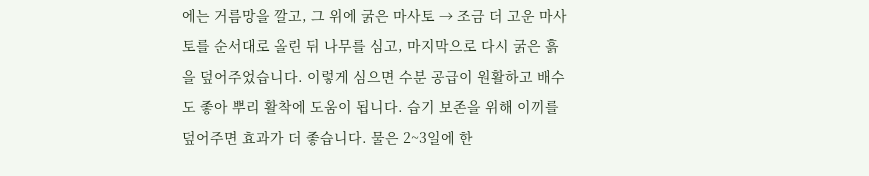에는 거름망을 깔고, 그 위에 굵은 마사토 → 조금 더 고운 마사토를 순서대로 올린 뒤 나무를 심고, 마지막으로 다시 굵은 흙을 덮어주었습니다. 이렇게 심으면 수분 공급이 원활하고 배수도 좋아 뿌리 활착에 도움이 됩니다. 습기 보존을 위해 이끼를 덮어주면 효과가 더 좋습니다. 물은 2~3일에 한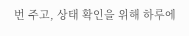번 주고, 상태 확인을 위해 하루에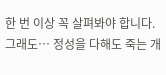한 번 이상 꼭 살펴봐야 합니다. 그래도… 정성을 다해도 죽는 개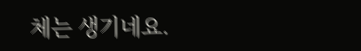체는 생기네요.